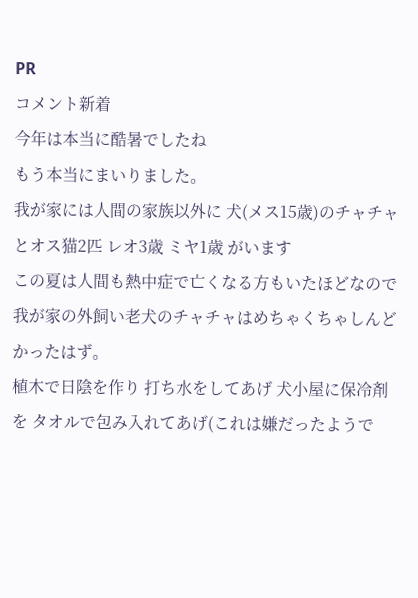PR
コメント新着
今年は本当に酷暑でしたね
もう本当にまいりました。
我が家には人間の家族以外に 犬(メス15歳)のチャチャとオス猫2匹 レオ3歳 ミヤ1歳 がいます
この夏は人間も熱中症で亡くなる方もいたほどなので 我が家の外飼い老犬のチャチャはめちゃくちゃしんどかったはず。
植木で日陰を作り 打ち水をしてあげ 犬小屋に保冷剤を タオルで包み入れてあげ(これは嫌だったようで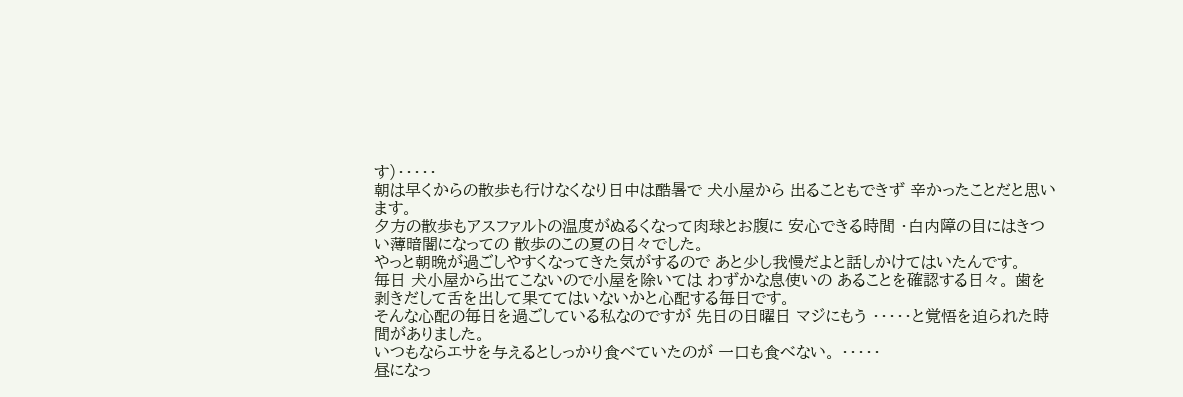す)・・・・・
朝は早くからの散歩も行けなくなり日中は酷暑で 犬小屋から 出ることもできず 辛かったことだと思います。
夕方の散歩もアスファルトの温度がぬるくなって肉球とお腹に 安心できる時間 ・白内障の目にはきつい薄暗闇になっての 散歩のこの夏の日々でした。
やっと朝晩が過ごしやすくなってきた気がするので あと少し我慢だよと話しかけてはいたんです。
毎日 犬小屋から出てこないので小屋を除いては わずかな息使いの あることを確認する日々。 歯を剥きだして舌を出して果ててはいないかと心配する毎日です。
そんな心配の毎日を過ごしている私なのですが 先日の日曜日 マジにもう ・・・・・と覚悟を迫られた時間がありました。
いつもならエサを与えるとしっかり食べていたのが 一口も食べない。 ・・・・・
昼になっ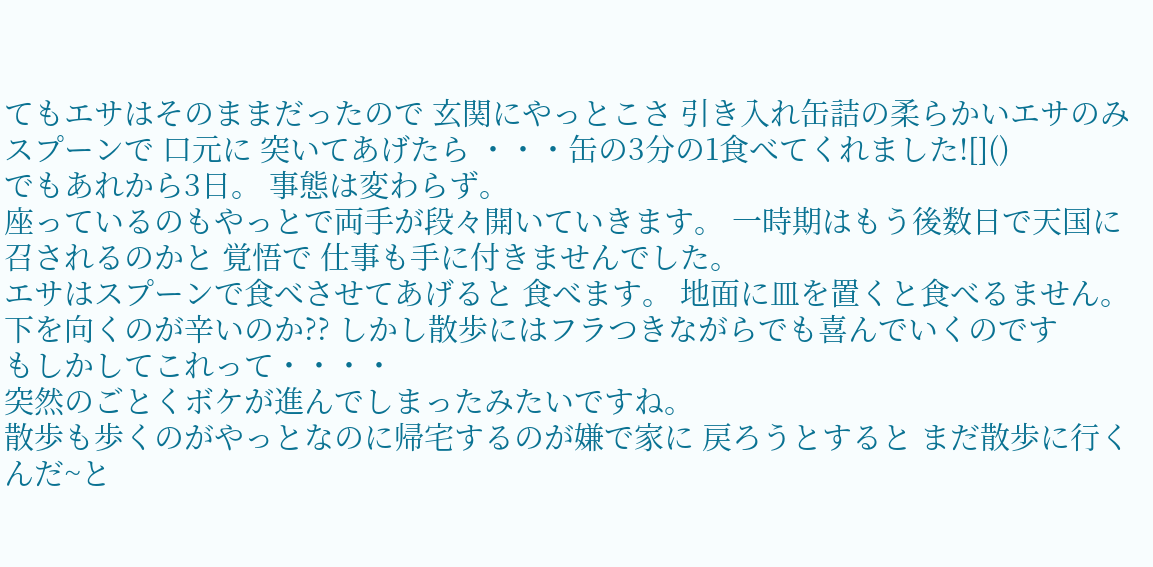てもエサはそのままだったので 玄関にやっとこさ 引き入れ缶詰の柔らかいエサのみスプーンで 口元に 突いてあげたら ・・・缶の3分の1食べてくれました![]()
でもあれから3日。 事態は変わらず。
座っているのもやっとで両手が段々開いていきます。 一時期はもう後数日で天国に召されるのかと 覚悟で 仕事も手に付きませんでした。
エサはスプーンで食べさせてあげると 食べます。 地面に皿を置くと食べるません。 下を向くのが辛いのか?? しかし散歩にはフラつきながらでも喜んでいくのです
もしかしてこれって・・・・
突然のごとくボケが進んでしまったみたいですね。
散歩も歩くのがやっとなのに帰宅するのが嫌で家に 戻ろうとすると まだ散歩に行くんだ~と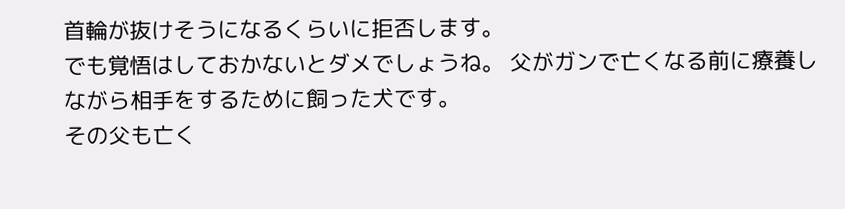首輪が抜けそうになるくらいに拒否します。
でも覚悟はしておかないとダメでしょうね。 父がガンで亡くなる前に療養しながら相手をするために飼った犬です。
その父も亡く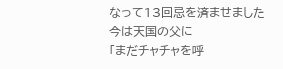なって13回忌を済ませました 今は天国の父に
「まだチャチャを呼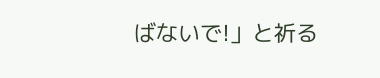ばないで!」と祈る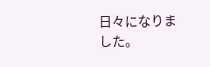日々になりました。